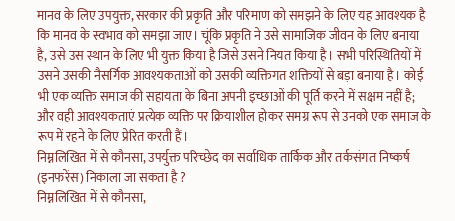मानव के लिए उपयुक्त, सरकार की प्रकृति और परिमाण को समझने के लिए यह आवश्यक है कि मानव के स्वभाव को समझा जाए। चूंकि प्रकृति ने उसे सामाजिक जीवन के लिए बनाया है, उसे उस स्थान के लिए भी युक्त किया है जिसे उसने नियत किया है। सभी परिस्थितियों में उसने उसकी नैसर्गिक आवश्यकताओं को उसकी व्यक्तिगत शक्तियों से बड़ा बनाया है। कोई भी एक व्यक्ति समाज की सहायता के बिना अपनी इच्छाओं की पूर्ति करने में सक्षम नहीं है; और वही आवश्यकताएं प्रत्येक व्यक्ति पर क्रियाशील होकर समग्र रूप से उनको एक समाज के रूप में रहने के लिए प्रेरित करती हैं।
निम्नलिखित में से कौनसा, उपर्युक्त परिच्छेद का सर्वाधिक तार्किक और तर्कसंगत निष्कर्ष (इनफरेंस) निकाला जा सकता है ?
निम्नलिखित में से कौनसा,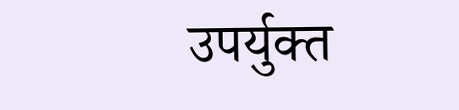उपर्युक्त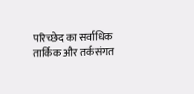परिच्छेद का सर्वाधिक तार्किक और तर्कसंगत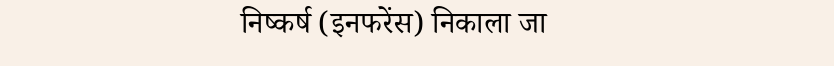निष्कर्ष (इनफरेंस) निकाला जा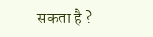सकता है ?